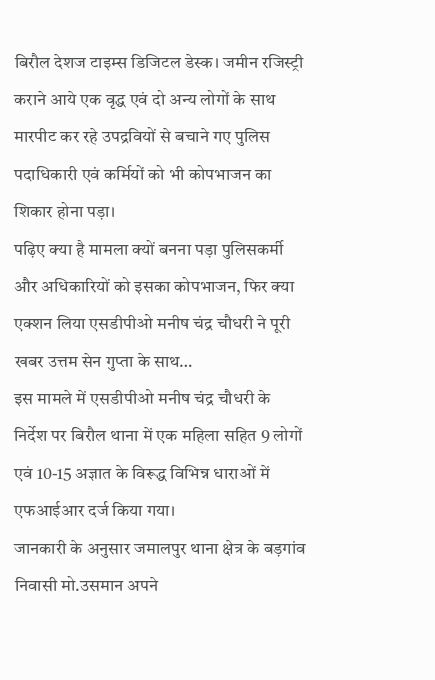बिरौल देशज टाइम्स डिजिटल डेस्क। जमीन रजिस्ट्री कराने आये एक वृद्ध एवं दो अन्य लोगों के साथ मारपीट कर रहे उपद्रवियों से बचाने गए पुलिस पदाधिकारी एवं कर्मियों को भी कोपभाजन का शिकार होना पड़ा।
पढ़िए क्या है मामला क्यों बनना पड़ा पुलिसकर्मी और अधिकारियों को इसका कोपभाजन, फिर क्या एक्शन लिया एसडीपीओ मनीष चंद्र चौधरी ने पूरी खबर उत्तम सेन गुप्ता के साथ…
इस मामले में एसडीपीओ मनीष चंद्र चौधरी के निर्देश पर बिरौल थाना में एक महिला सहित 9 लोगों एवं 10-15 अज्ञात के विरूद्ध विभिन्न धाराओं में एफआईआर दर्ज किया गया।
जानकारी के अनुसार जमालपुर थाना क्षेत्र के बड़गांव निवासी मो.उसमान अपने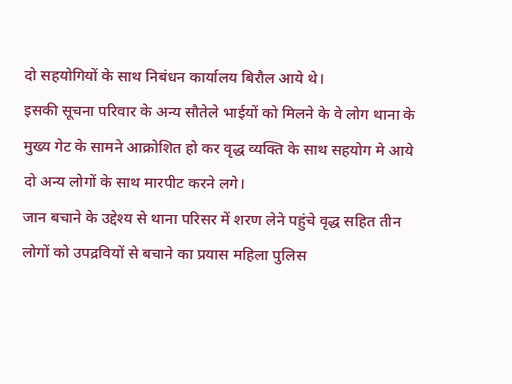दो सहयोगियों के साथ निबंधन कार्यालय बिरौल आये थे।
इसकी सूचना परिवार के अन्य सौतेले भाईयों को मिलने के वे लोग थाना के मुख्य गेट के सामने आक्रोशित हो कर वृद्ध व्यक्ति के साथ सहयोग मे आये दो अन्य लोगों के साथ मारपीट करने लगे।
जान बचाने के उद्देश्य से थाना परिसर में शरण लेने पहुंचे वृद्ध सहित तीन लोगों को उपद्रवियों से बचाने का प्रयास महिला पुलिस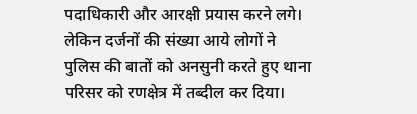पदाधिकारी और आरक्षी प्रयास करने लगे।
लेकिन दर्जनों की संख्या आये लोगों ने पुलिस की बातों को अनसुनी करते हुए थाना परिसर को रणक्षेत्र में तब्दील कर दिया।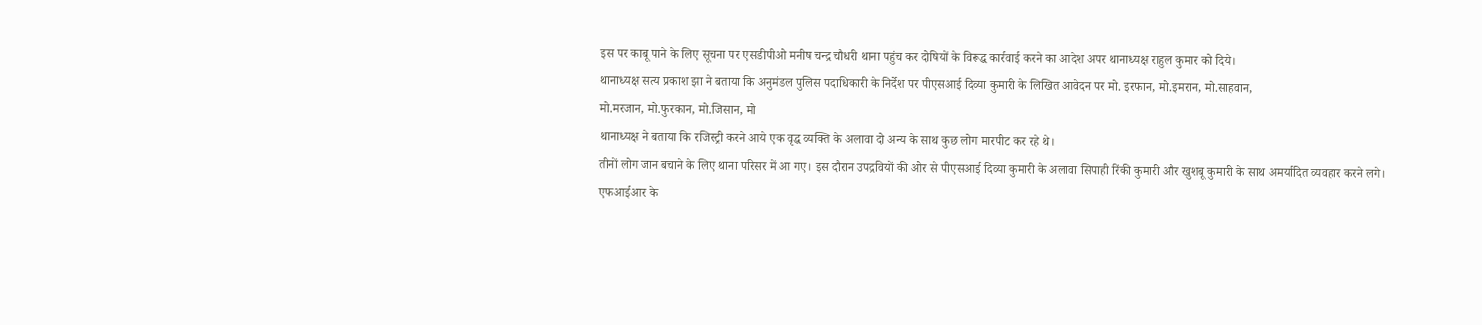इस पर काबू पाने के लिए सूचना पर एसडीपीओ मनीष चन्द्र चौधरी थाना पहुंच कर दोषियों के विरूद्ध कार्रवाई करने का आदेश अपर थानाध्यक्ष राहुल कुमार को दिये।
थानाध्यक्ष सत्य प्रकाश झा ने बताया कि अनुमंडल पुलिस पदाधिकारी के निर्देश पर पीएसआई दिव्या कुमारी के लिखित आवेदन पर मो. इरफान, मो.इमरान, मो.साहवान,
मो.मरजान, मो.फुरकान, मो.जिसान, मो
थानाध्यक्ष ने बताया कि रजिस्ट्री करने आये एक वृद्ध व्यक्ति के अलावा दो अन्य के साथ कुछ लोग मारपीट कर रहे थे।
तीनों लोग जान बचाने के लिए थाना परिसर में आ गए। इस दौरान उपद्रवियों की ओर से पीएसआई दिव्या कुमारी के अलावा सिपाही रिंकी कुमारी और खुशबू कुमारी के साथ अमर्यादित व्यवहार करने लगे।
एफआईआर के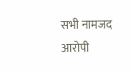सभी नामजद आरोपी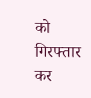को गिरफ्तार कर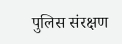पुलिस संरक्षण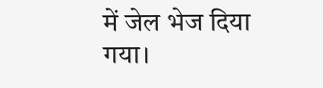में जेल भेज दिया गया।